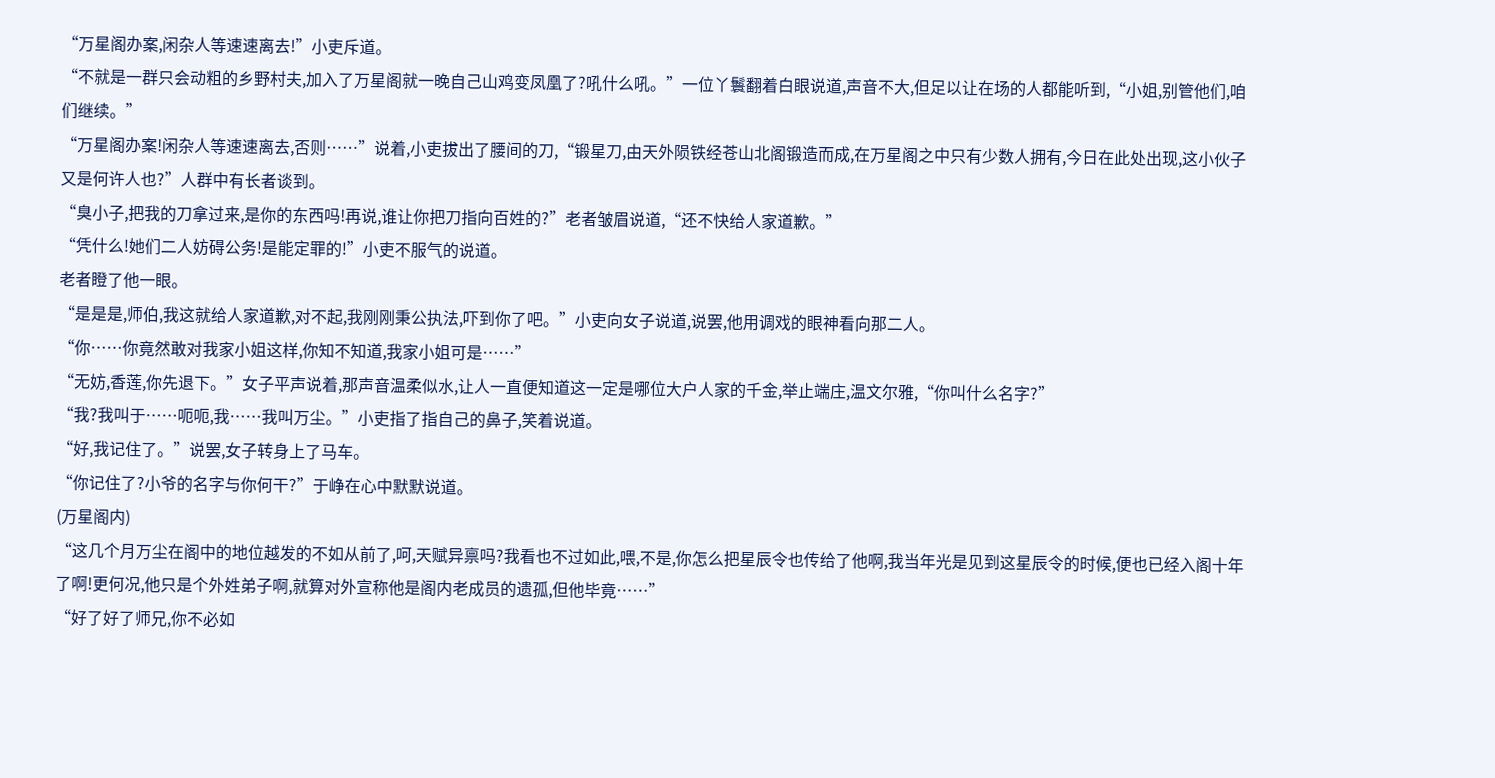“万星阁办案,闲杂人等速速离去!”小吏斥道。
“不就是一群只会动粗的乡野村夫,加入了万星阁就一晚自己山鸡变凤凰了?吼什么吼。”一位丫鬟翻着白眼说道,声音不大,但足以让在场的人都能听到,“小姐,别管他们,咱们继续。”
“万星阁办案!闲杂人等速速离去,否则……”说着,小吏拔出了腰间的刀,“锻星刀,由天外陨铁经苍山北阁锻造而成,在万星阁之中只有少数人拥有,今日在此处出现,这小伙子又是何许人也?”人群中有长者谈到。
“臭小子,把我的刀拿过来,是你的东西吗!再说,谁让你把刀指向百姓的?”老者皱眉说道,“还不快给人家道歉。”
“凭什么!她们二人妨碍公务!是能定罪的!”小吏不服气的说道。
老者瞪了他一眼。
“是是是,师伯,我这就给人家道歉,对不起,我刚刚秉公执法,吓到你了吧。”小吏向女子说道,说罢,他用调戏的眼神看向那二人。
“你……你竟然敢对我家小姐这样,你知不知道,我家小姐可是……”
“无妨,香莲,你先退下。”女子平声说着,那声音温柔似水,让人一直便知道这一定是哪位大户人家的千金,举止端庄,温文尔雅,“你叫什么名字?”
“我?我叫于……呃呃,我……我叫万尘。”小吏指了指自己的鼻子,笑着说道。
“好,我记住了。”说罢,女子转身上了马车。
“你记住了?小爷的名字与你何干?”于峥在心中默默说道。
(万星阁内)
“这几个月万尘在阁中的地位越发的不如从前了,呵,天赋异禀吗?我看也不过如此,喂,不是,你怎么把星辰令也传给了他啊,我当年光是见到这星辰令的时候,便也已经入阁十年了啊!更何况,他只是个外姓弟子啊,就算对外宣称他是阁内老成员的遗孤,但他毕竟……”
“好了好了师兄,你不必如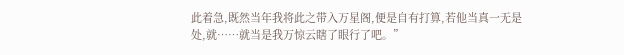此着急,既然当年我将此之带入万星阁,便是自有打算,若他当真一无是处,就……就当是我万惊云瞎了眼行了吧。”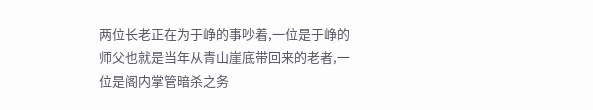两位长老正在为于峥的事吵着,一位是于峥的师父也就是当年从青山崖底带回来的老者,一位是阁内掌管暗杀之务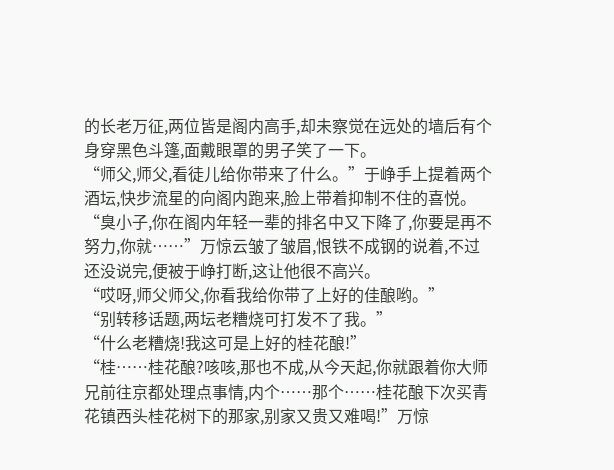的长老万征,两位皆是阁内高手,却未察觉在远处的墙后有个身穿黑色斗篷,面戴眼罩的男子笑了一下。
“师父,师父,看徒儿给你带来了什么。”于峥手上提着两个酒坛,快步流星的向阁内跑来,脸上带着抑制不住的喜悦。
“臭小子,你在阁内年轻一辈的排名中又下降了,你要是再不努力,你就……”万惊云皱了皱眉,恨铁不成钢的说着,不过还没说完,便被于峥打断,这让他很不高兴。
“哎呀,师父师父,你看我给你带了上好的佳酿哟。”
“别转移话题,两坛老糟烧可打发不了我。”
“什么老糟烧!我这可是上好的桂花酿!”
“桂……桂花酿?咳咳,那也不成,从今天起,你就跟着你大师兄前往京都处理点事情,内个……那个……桂花酿下次买青花镇西头桂花树下的那家,别家又贵又难喝!”万惊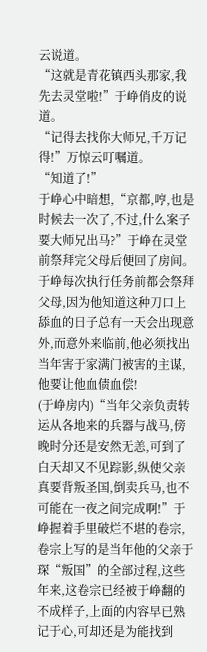云说道。
“这就是青花镇西头那家,我先去灵堂啦!”于峥俏皮的说道。
“记得去找你大师兄,千万记得!”万惊云叮嘱道。
“知道了!”
于峥心中暗想,“京都,哼,也是时候去一次了,不过,什么案子要大师兄出马?”于峥在灵堂前祭拜完父母后便回了房间。于峥每次执行任务前都会祭拜父母,因为他知道这种刀口上舔血的日子总有一天会出现意外,而意外来临前,他必须找出当年害于家满门被害的主谋,他要让他血债血偿!
(于峥房内)“当年父亲负责转运从各地来的兵器与战马,傍晚时分还是安然无恙,可到了白天却又不见踪影,纵使父亲真要背叛圣国,倒卖兵马,也不可能在一夜之间完成啊!”于峥握着手里破烂不堪的卷宗,卷宗上写的是当年他的父亲于琛“叛国”的全部过程,这些年来,这卷宗已经被于峥翻的不成样子,上面的内容早已熟记于心,可却还是为能找到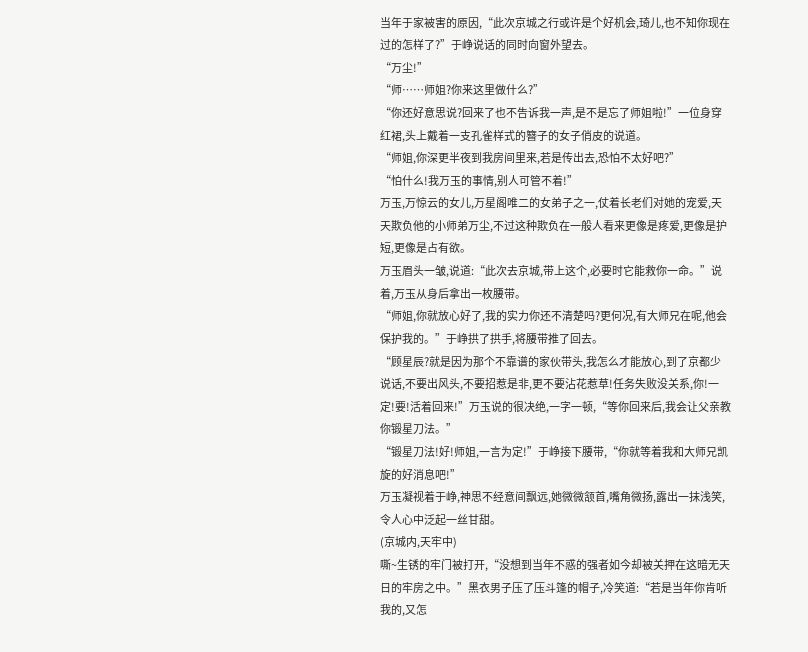当年于家被害的原因,“此次京城之行或许是个好机会,琦儿,也不知你现在过的怎样了?”于峥说话的同时向窗外望去。
“万尘!”
“师……师姐?你来这里做什么?”
“你还好意思说?回来了也不告诉我一声,是不是忘了师姐啦!”一位身穿红裙,头上戴着一支孔雀样式的簪子的女子俏皮的说道。
“师姐,你深更半夜到我房间里来,若是传出去,恐怕不太好吧?”
“怕什么!我万玉的事情,别人可管不着!”
万玉,万惊云的女儿,万星阁唯二的女弟子之一,仗着长老们对她的宠爱,天天欺负他的小师弟万尘,不过这种欺负在一般人看来更像是疼爱,更像是护短,更像是占有欲。
万玉眉头一皱,说道:“此次去京城,带上这个,必要时它能救你一命。”说着,万玉从身后拿出一枚腰带。
“师姐,你就放心好了,我的实力你还不清楚吗?更何况,有大师兄在呢,他会保护我的。”于峥拱了拱手,将腰带推了回去。
“顾星辰?就是因为那个不靠谱的家伙带头,我怎么才能放心,到了京都少说话,不要出风头,不要招惹是非,更不要沾花惹草!任务失败没关系,你!一定!要!活着回来!”万玉说的很决绝,一字一顿,“等你回来后,我会让父亲教你锻星刀法。”
“锻星刀法!好!师姐,一言为定!”于峥接下腰带,“你就等着我和大师兄凯旋的好消息吧!”
万玉凝视着于峥,神思不经意间飘远,她微微颔首,嘴角微扬,露出一抹浅笑,令人心中泛起一丝甘甜。
(京城内,天牢中)
嘶~生锈的牢门被打开,“没想到当年不惑的强者如今却被关押在这暗无天日的牢房之中。”黑衣男子压了压斗篷的帽子,冷笑道:“若是当年你肯听我的,又怎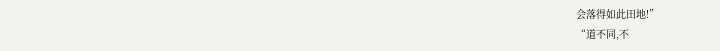会落得如此田地!”
“道不同,不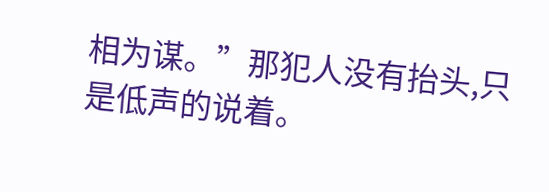相为谋。”那犯人没有抬头,只是低声的说着。